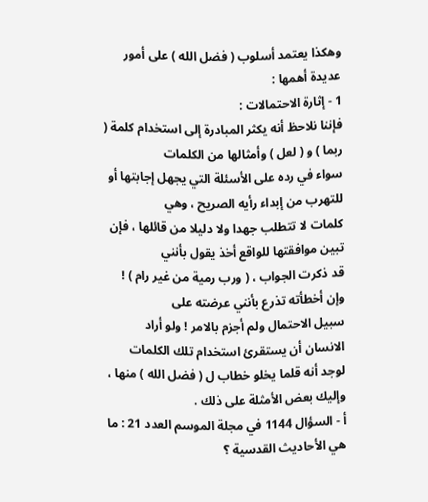وهكذا يعتمد أسلوب ( فضل الله ) على أمور عديدة أهمها :
1 - إثارة الاحتمالات :
فإننا نلاحظ أنه يكثر المبادرة إلى استخدام كلمة ( ربما ) و ( لعل ) وأمثالها من الكلمات
سواء في رده على الأسئلة التي يجهل إجابتها أو للتهرب من إبداء رأيه الصريح ، وهي
كلمات لا تتطلب جهدا ولا دليلا من قائلها ، فإن تبين موافقتها للواقع أخذ يقول بأنني
قد ذكرت الجواب ، ( ورب رمية من غير رام ) ! وإن أخطأته تذرع بأنني عرضته على
سبيل الاحتمال ولم أجزم بالامر ! ولو أراد الانسان أن يستقرئ استخدام تلك الكلمات
لوجد أنه قلما يخلو خطاب ل ( فضل الله ) منها ، وإليك بعض الأمثلة على ذلك .
أ - السؤال 1144 في مجلة الموسم العدد 21 : ما هي الأحاديث القدسية ؟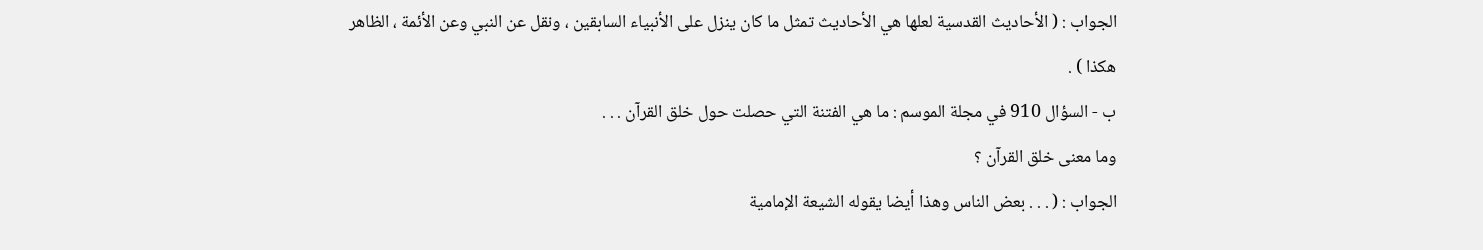الجواب : ( الأحاديث القدسية لعلها هي الأحاديث تمثل ما كان ينزل على الأنبياء السابقين ، ونقل عن النبي وعن الأئمة ، الظاهر هكذا ) .
ب - السؤال 910 في مجلة الموسم : ما هي الفتنة التي حصلت حول خلق القرآن . . .
وما معنى خلق القرآن ؟
الجواب : ( . . . بعض الناس وهذا أيضا يقوله الشيعة الإمامية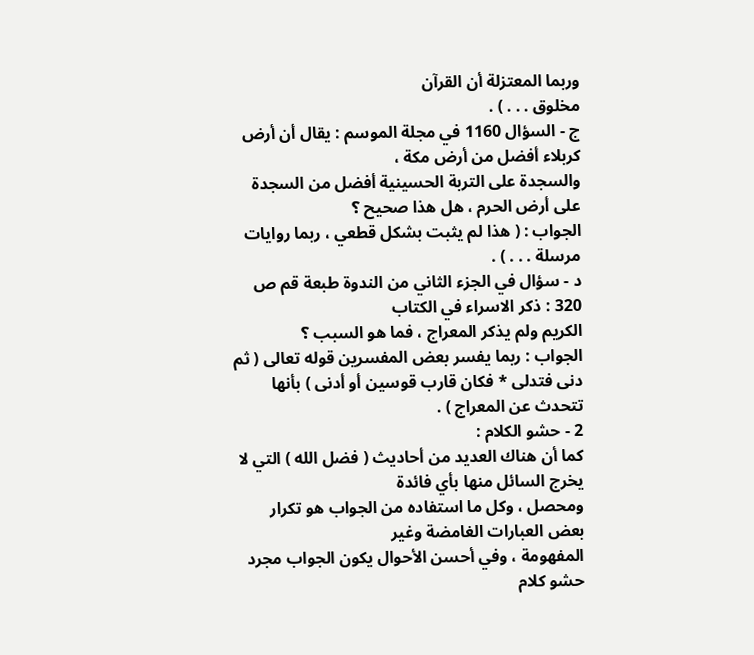وربما المعتزلة أن القرآن
مخلوق . . . ) .
ج - السؤال 1160 في مجلة الموسم : يقال أن أرض كربلاء أفضل من أرض مكة ،
والسجدة على التربة الحسينية أفضل من السجدة على أرض الحرم ، هل هذا صحيح ؟
الجواب : ( هذا لم يثبت بشكل قطعي ، ربما روايات مرسلة . . . ) .
د - سؤال في الجزء الثاني من الندوة طبعة قم ص 320 : ذكر الاسراء في الكتاب
الكريم ولم يذكر المعراج ، فما هو السبب ؟
الجواب : ربما يفسر بعض المفسرين قوله تعالى ( ثم دنى فتدلى * فكان قارب قوسين أو أدنى ) بأنها تتحدث عن المعراج ) .
2 - حشو الكلام :
كما أن هناك العديد من أحاديث ( فضل الله ) التي لا يخرج السائل منها بأي فائدة
ومحصل ، وكل ما استفاده من الجواب هو تكرار بعض العبارات الغامضة وغير
المفهومة ، وفي أحسن الأحوال يكون الجواب مجرد حشو كلام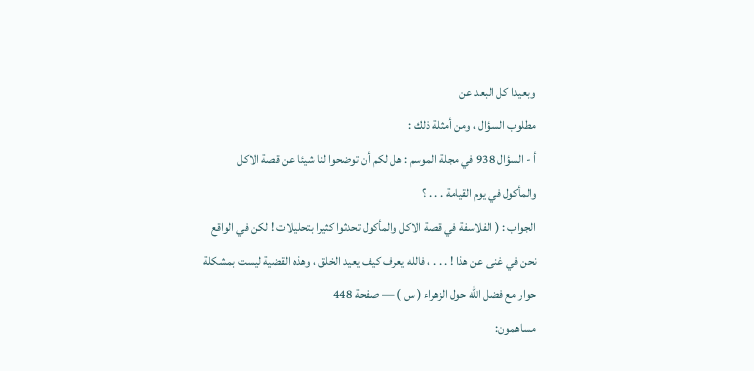وبعيدا كل البعد عن
مطلوب السؤال ، ومن أمثلة ذلك :
أ - السؤال 938 في مجلة الموسم : هل لكم أن توضحوا لنا شيئا عن قصة الاكل
والمأكول في يوم القيامة . . . ؟
الجواب : ( الفلاسفة في قصة الاكل والمأكول تحدثوا كثيرا بتحليلات ! لكن في الواقع
نحن في غنى عن هذا ! . . . ، فالله يعرف كيف يعيد الخلق ، وهذه القضية ليست بمشكلة
حوار مع فضل الله حول الزهراء ( س ) — صفحة 448
مساهمون: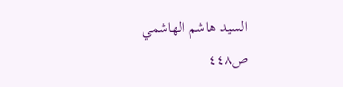السيد هاشم الهاشمي
ص٤٤٨